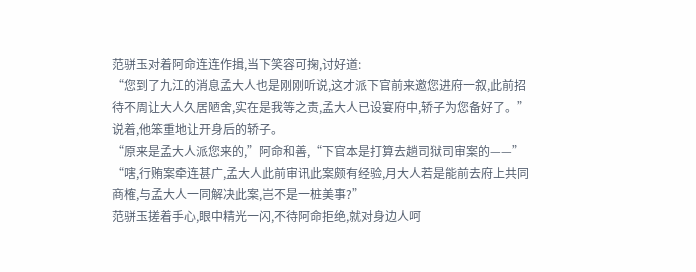范骈玉对着阿命连连作揖,当下笑容可掬,讨好道:
“您到了九江的消息孟大人也是刚刚听说,这才派下官前来邀您进府一叙,此前招待不周让大人久居陋舍,实在是我等之责,孟大人已设宴府中,轿子为您备好了。”
说着,他笨重地让开身后的轿子。
“原来是孟大人派您来的,”阿命和善,“下官本是打算去趟司狱司审案的——”
“嗐,行贿案牵连甚广,孟大人此前审讯此案颇有经验,月大人若是能前去府上共同商榷,与孟大人一同解决此案,岂不是一桩美事?”
范骈玉搓着手心,眼中精光一闪,不待阿命拒绝,就对身边人呵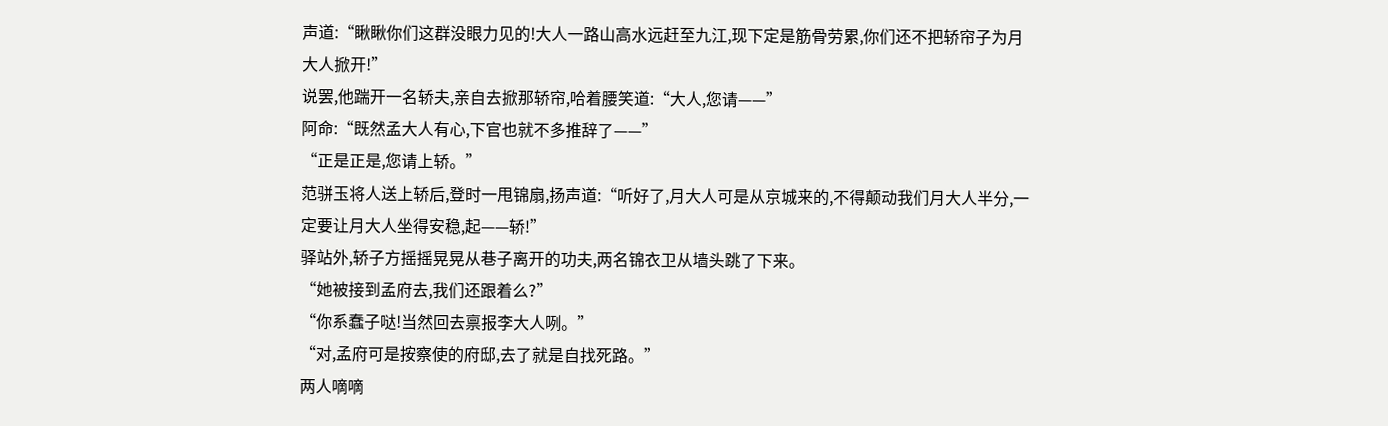声道:“瞅瞅你们这群没眼力见的!大人一路山高水远赶至九江,现下定是筋骨劳累,你们还不把轿帘子为月大人掀开!”
说罢,他踹开一名轿夫,亲自去掀那轿帘,哈着腰笑道:“大人,您请——”
阿命:“既然孟大人有心,下官也就不多推辞了——”
“正是正是,您请上轿。”
范骈玉将人送上轿后,登时一甩锦扇,扬声道:“听好了,月大人可是从京城来的,不得颠动我们月大人半分,一定要让月大人坐得安稳,起——轿!”
驿站外,轿子方摇摇晃晃从巷子离开的功夫,两名锦衣卫从墙头跳了下来。
“她被接到孟府去,我们还跟着么?”
“你系蠢子哒!当然回去禀报李大人咧。”
“对,孟府可是按察使的府邸,去了就是自找死路。”
两人嘀嘀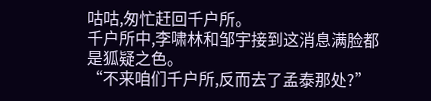咕咕,匆忙赶回千户所。
千户所中,李啸林和邹宇接到这消息满脸都是狐疑之色。
“不来咱们千户所,反而去了孟泰那处?”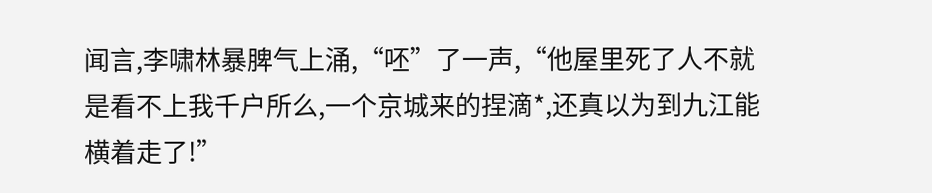闻言,李啸林暴脾气上涌,“呸”了一声,“他屋里死了人不就是看不上我千户所么,一个京城来的捏滴*,还真以为到九江能横着走了!”